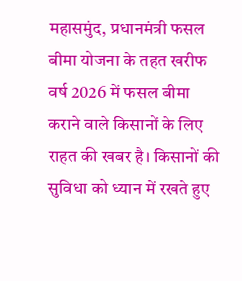महासमुंद, प्रधानमंत्री फसल बीमा योजना के तहत खरीफ वर्ष 2026 में फसल बीमा कराने वाले किसानों के लिए राहत की खबर है। किसानों की सुविधा को ध्यान में रखते हुए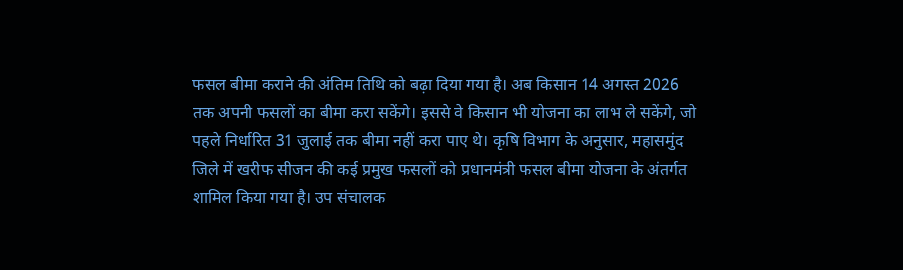फसल बीमा कराने की अंतिम तिथि को बढ़ा दिया गया है। अब किसान 14 अगस्त 2026 तक अपनी फसलों का बीमा करा सकेंगे। इससे वे किसान भी योजना का लाभ ले सकेंगे, जो पहले निर्धारित 31 जुलाई तक बीमा नहीं करा पाए थे। कृषि विभाग के अनुसार, महासमुंद जिले में खरीफ सीजन की कई प्रमुख फसलों को प्रधानमंत्री फसल बीमा योजना के अंतर्गत शामिल किया गया है। उप संचालक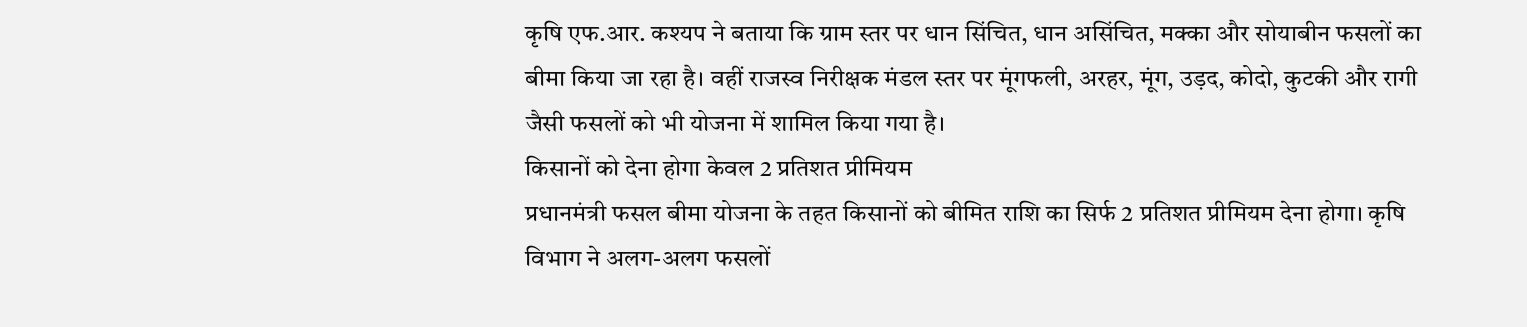कृषि एफ.आर. कश्यप ने बताया कि ग्राम स्तर पर धान सिंचित, धान असिंचित, मक्का और सोयाबीन फसलों का बीमा किया जा रहा है। वहीं राजस्व निरीक्षक मंडल स्तर पर मूंगफली, अरहर, मूंग, उड़द, कोदो, कुटकी और रागी जैसी फसलों को भी योजना में शामिल किया गया है।
किसानों को देना होगा केवल 2 प्रतिशत प्रीमियम
प्रधानमंत्री फसल बीमा योजना के तहत किसानों को बीमित राशि का सिर्फ 2 प्रतिशत प्रीमियम देना होगा। कृषि विभाग ने अलग-अलग फसलों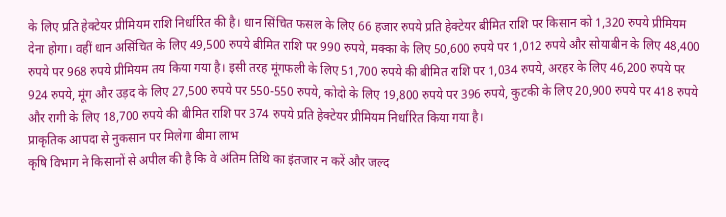के लिए प्रति हेक्टेयर प्रीमियम राशि निर्धारित की है। धान सिंचित फसल के लिए 66 हजार रुपये प्रति हेक्टेयर बीमित राशि पर किसान को 1,320 रुपये प्रीमियम देना होगा। वहीं धान असिंचित के लिए 49,500 रुपये बीमित राशि पर 990 रुपये, मक्का के लिए 50,600 रुपये पर 1,012 रुपये और सोयाबीन के लिए 48,400 रुपये पर 968 रुपये प्रीमियम तय किया गया है। इसी तरह मूंगफली के लिए 51,700 रुपये की बीमित राशि पर 1,034 रुपये, अरहर के लिए 46,200 रुपये पर 924 रुपये, मूंग और उड़द के लिए 27,500 रुपये पर 550-550 रुपये, कोदो के लिए 19,800 रुपये पर 396 रुपये, कुटकी के लिए 20,900 रुपये पर 418 रुपये और रागी के लिए 18,700 रुपये की बीमित राशि पर 374 रुपये प्रति हेक्टेयर प्रीमियम निर्धारित किया गया है।
प्राकृतिक आपदा से नुकसान पर मिलेगा बीमा लाभ
कृषि विभाग ने किसानों से अपील की है कि वे अंतिम तिथि का इंतजार न करें और जल्द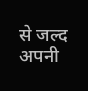से जल्द अपनी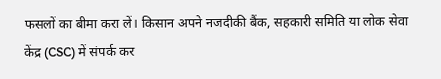फसलों का बीमा करा लें। किसान अपने नजदीकी बैंक, सहकारी समिति या लोक सेवा केंद्र (CSC) में संपर्क कर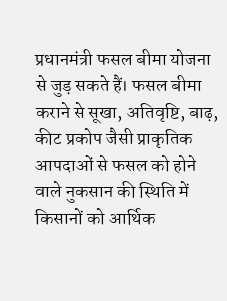प्रधानमंत्री फसल बीमा योजना से जुड़ सकते हैं। फसल बीमा कराने से सूखा, अतिवृष्टि, बाढ़, कीट प्रकोप जैसी प्राकृतिक आपदाओं से फसल को होने वाले नुकसान की स्थिति में किसानों को आर्थिक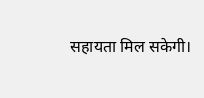सहायता मिल सकेगी।